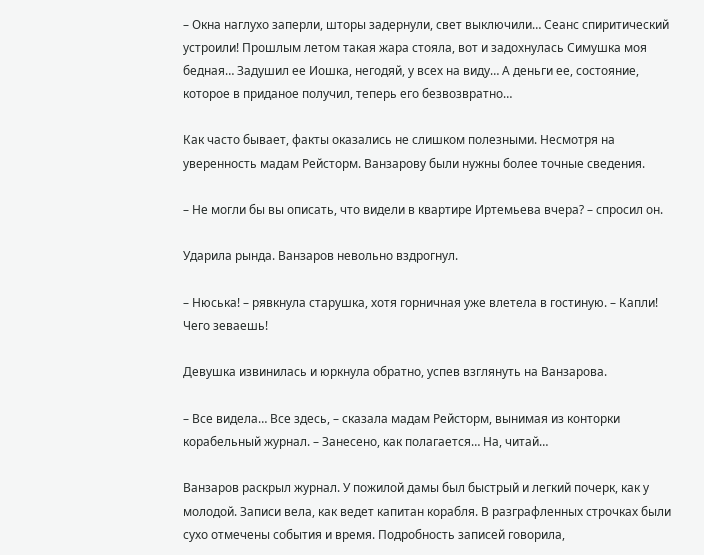– Окна наглухо заперли, шторы задернули, свет выключили… Сеанс спиритический устроили! Прошлым летом такая жара стояла, вот и задохнулась Симушка моя бедная… Задушил ее Иошка, негодяй, у всех на виду… А деньги ее, состояние, которое в приданое получил, теперь его безвозвратно…

Как часто бывает, факты оказались не слишком полезными. Несмотря на уверенность мадам Рейсторм. Ванзарову были нужны более точные сведения.

– Не могли бы вы описать, что видели в квартире Иртемьева вчера? – спросил он.

Ударила рында. Ванзаров невольно вздрогнул.

– Нюська! – рявкнула старушка, хотя горничная уже влетела в гостиную. – Капли! Чего зеваешь!

Девушка извинилась и юркнула обратно, успев взглянуть на Ванзарова.

– Все видела… Все здесь, – сказала мадам Рейсторм, вынимая из конторки корабельный журнал. – Занесено, как полагается… На, читай…

Ванзаров раскрыл журнал. У пожилой дамы был быстрый и легкий почерк, как у молодой. Записи вела, как ведет капитан корабля. В разграфленных строчках были сухо отмечены события и время. Подробность записей говорила,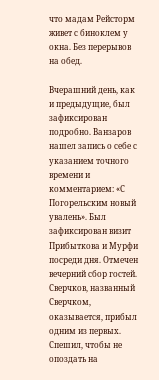что мадам Рейсторм живет с биноклем у окна. Без перерывов на обед.

Вчерашний день, как и предыдущие, был зафиксирован подробно. Ванзаров нашел запись о себе с указанием точного времени и комментарием: «С Погорельским новый увалень». Был зафиксирован визит Прибыткова и Мурфи посреди дня. Отмечен вечерний сбор гостей. Сверчков, названный Сверчком, оказывается, прибыл одним из первых. Спешил, чтобы не опоздать на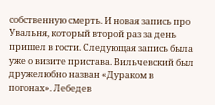собственную смерть. И новая запись про Увальня, который второй раз за день пришел в гости. Следующая запись была уже о визите пристава. Вильчевский был дружелюбно назван «Дураком в погонах». Лебедев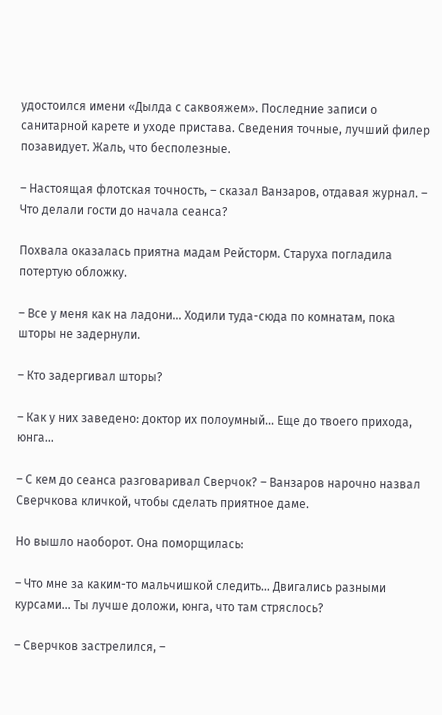удостоился имени «Дылда с саквояжем». Последние записи о санитарной карете и уходе пристава. Сведения точные, лучший филер позавидует. Жаль, что бесполезные.

– Настоящая флотская точность, – сказал Ванзаров, отдавая журнал. – Что делали гости до начала сеанса?

Похвала оказалась приятна мадам Рейсторм. Старуха погладила потертую обложку.

– Все у меня как на ладони… Ходили туда-сюда по комнатам, пока шторы не задернули.

– Кто задергивал шторы?

– Как у них заведено: доктор их полоумный… Еще до твоего прихода, юнга…

– С кем до сеанса разговаривал Сверчок? – Ванзаров нарочно назвал Сверчкова кличкой, чтобы сделать приятное даме.

Но вышло наоборот. Она поморщилась:

– Что мне за каким-то мальчишкой следить… Двигались разными курсами… Ты лучше доложи, юнга, что там стряслось?

– Сверчков застрелился, –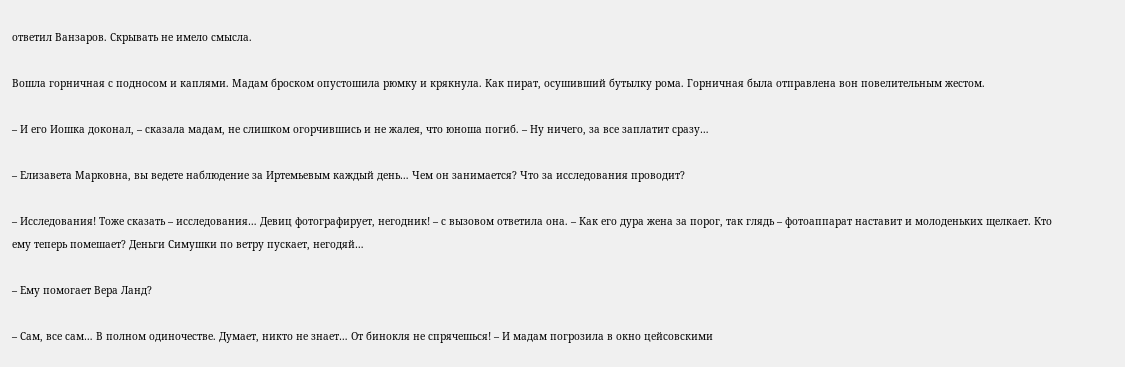ответил Ванзаров. Скрывать не имело смысла.

Вошла горничная с подносом и каплями. Мадам броском опустошила рюмку и крякнула. Как пират, осушивший бутылку рома. Горничная была отправлена вон повелительным жестом.

– И его Иошка доконал, – сказала мадам, не слишком огорчившись и не жалея, что юноша погиб. – Ну ничего, за все заплатит сразу…

– Елизавета Марковна, вы ведете наблюдение за Иртемьевым каждый день… Чем он занимается? Что за исследования проводит?

– Исследования! Тоже сказать – исследования… Девиц фотографирует, негодник! – с вызовом ответила она. – Как его дура жена за порог, так глядь – фотоаппарат наставит и молоденьких щелкает. Кто ему теперь помешает? Деньги Симушки по ветру пускает, негодяй…

– Ему помогает Вера Ланд?

– Сам, все сам… В полном одиночестве. Думает, никто не знает… От бинокля не спрячешься! – И мадам погрозила в окно цейсовскими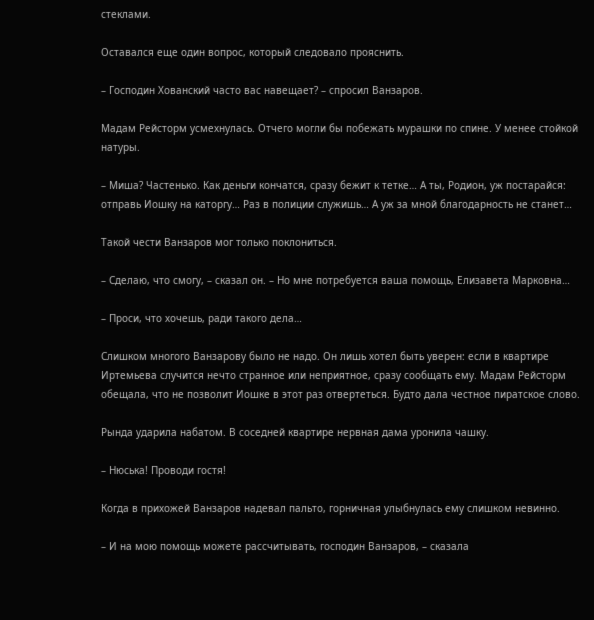стеклами.

Оставался еще один вопрос, который следовало прояснить.

– Господин Хованский часто вас навещает? – спросил Ванзаров.

Мадам Рейсторм усмехнулась. Отчего могли бы побежать мурашки по спине. У менее стойкой натуры.

– Миша? Частенько. Как деньги кончатся, сразу бежит к тетке… А ты, Родион, уж постарайся: отправь Иошку на каторгу… Раз в полиции служишь… А уж за мной благодарность не станет…

Такой чести Ванзаров мог только поклониться.

– Сделаю, что смогу, – сказал он. – Но мне потребуется ваша помощь, Елизавета Марковна…

– Проси, что хочешь, ради такого дела…

Слишком многого Ванзарову было не надо. Он лишь хотел быть уверен: если в квартире Иртемьева случится нечто странное или неприятное, сразу сообщать ему. Мадам Рейсторм обещала, что не позволит Иошке в этот раз отвертеться. Будто дала честное пиратское слово.

Рында ударила набатом. В соседней квартире нервная дама уронила чашку.

– Нюська! Проводи гостя!

Когда в прихожей Ванзаров надевал пальто, горничная улыбнулась ему слишком невинно.

– И на мою помощь можете рассчитывать, господин Ванзаров, – сказала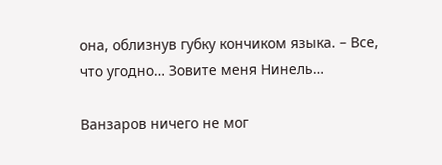она, облизнув губку кончиком языка. – Все, что угодно… Зовите меня Нинель…

Ванзаров ничего не мог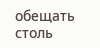обещать столь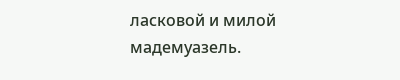ласковой и милой мадемуазель.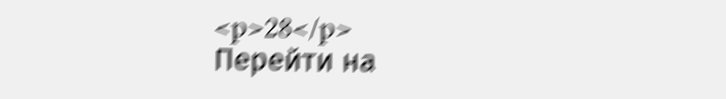<p>28</p>
Перейти на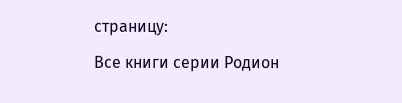страницу:

Все книги серии Родион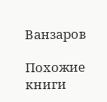Ванзаров

Похожие книги